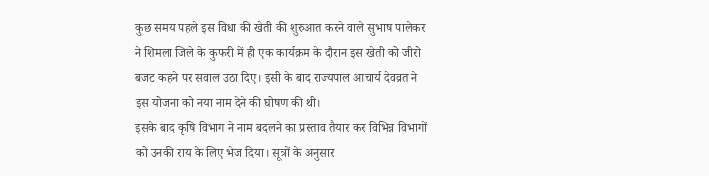कुछ समय पहले इस विधा की खेती की शुरुआत करने वाले सुभाष पालेकर ने शिमला जिले के कुफरी में ही एक कार्यक्रम के दौरान इस खेती को जीरो बजट कहने पर सवाल उठा दिए। इसी के बाद राज्यपाल आचार्य देवव्रत ने इस योजना को नया नाम देने की घोषण की थी।
इसके बाद कृषि विभाग ने नाम बदलने का प्रस्ताव तैयार कर विभिन्न विभागों को उनकी राय के लिए भेज दिया। सूत्रों के अनुसार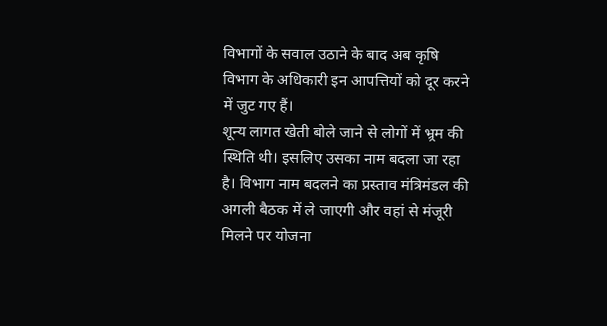विभागों के सवाल उठाने के बाद अब कृषि विभाग के अधिकारी इन आपत्तियों को दूर करने में जुट गए हैं।
शून्य लागत खेती बोले जाने से लोगों में भ्र्रम की स्थिति थी। इसलिए उसका नाम बदला जा रहा है। विभाग नाम बदलने का प्रस्ताव मंत्रिमंडल की अगली बैठक में ले जाएगी और वहां से मंजूरी मिलने पर योजना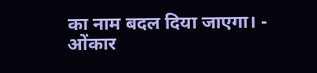का नाम बदल दिया जाएगा। - ओंकार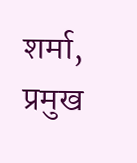शर्मा, प्रमुख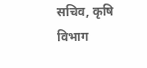सचिव, कृषि विभाग